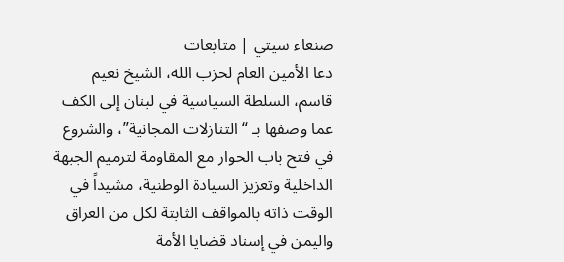صنعاء سيتي | متابعات
دعا الأمين العام لحزب الله، الشيخ نعيم قاسم، السلطة السياسية في لبنان إلى الكف عما وصفها بـ “التنازلات المجانية”، والشروع في فتح باب الحوار مع المقاومة لترميم الجبهة الداخلية وتعزيز السيادة الوطنية، مشيداً في الوقت ذاته بالمواقف الثابتة لكل من العراق واليمن في إسناد قضايا الأمة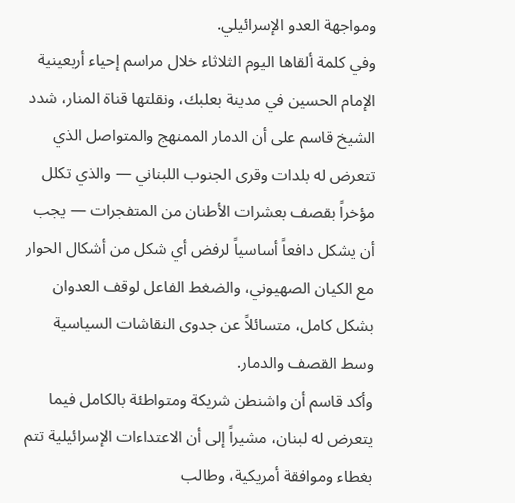ومواجهة العدو الإسرائيلي.
وفي كلمة ألقاها اليوم الثلاثاء خلال مراسم إحياء أربعينية الإمام الحسين في مدينة بعلبك، ونقلتها قناة المنار، شدد الشيخ قاسم على أن الدمار الممنهج والمتواصل الذي تتعرض له بلدات وقرى الجنوب اللبناني — والذي تكلل مؤخراً بقصف بعشرات الأطنان من المتفجرات — يجب أن يشكل دافعاً أساسياً لرفض أي شكل من أشكال الحوار مع الكيان الصهيوني، والضغط الفاعل لوقف العدوان بشكل كامل، متسائلاً عن جدوى النقاشات السياسية وسط القصف والدمار.
وأكد قاسم أن واشنطن شريكة ومتواطئة بالكامل فيما يتعرض له لبنان، مشيراً إلى أن الاعتداءات الإسرائيلية تتم بغطاء وموافقة أمريكية، وطالب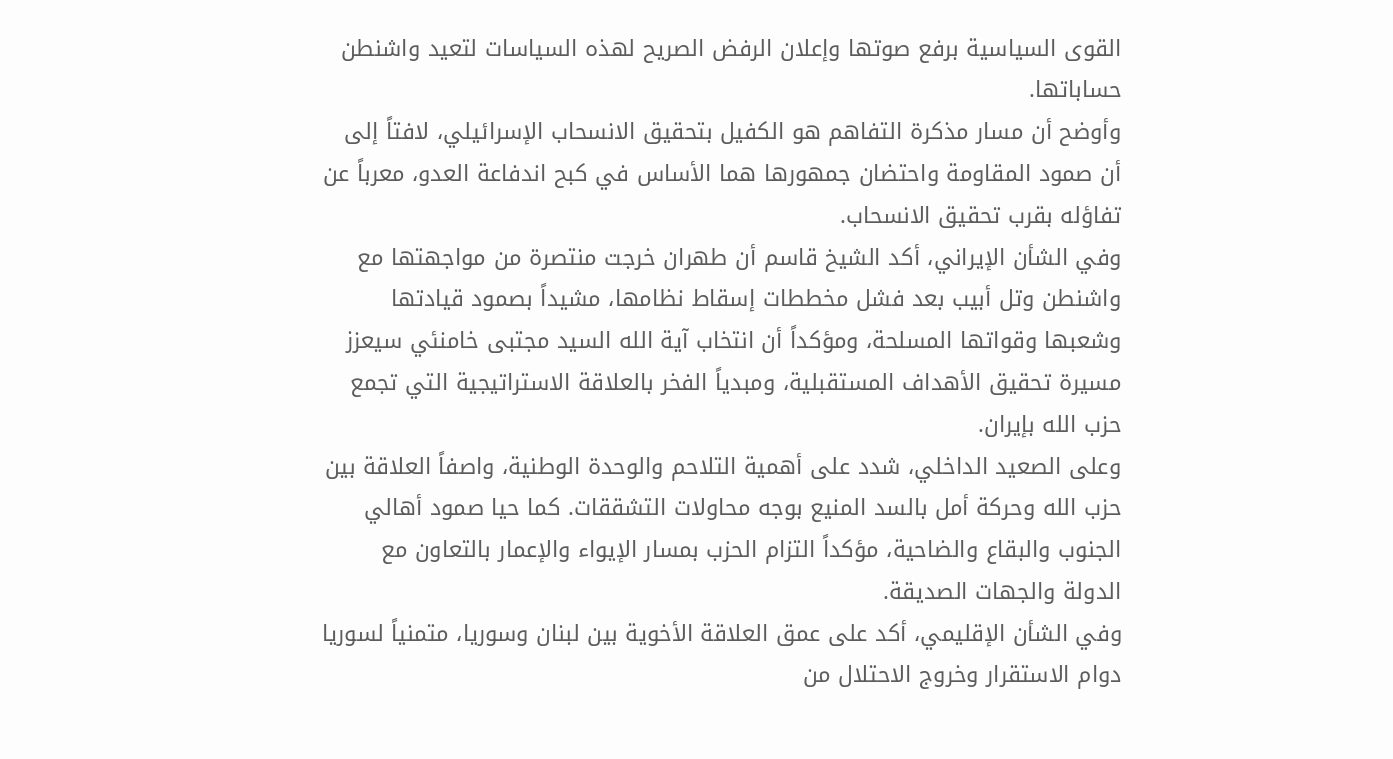القوى السياسية برفع صوتها وإعلان الرفض الصريح لهذه السياسات لتعيد واشنطن حساباتها.
وأوضح أن مسار مذكرة التفاهم هو الكفيل بتحقيق الانسحاب الإسرائيلي، لافتاً إلى أن صمود المقاومة واحتضان جمهورها هما الأساس في كبح اندفاعة العدو، معرباً عن تفاؤله بقرب تحقيق الانسحاب.
وفي الشأن الإيراني، أكد الشيخ قاسم أن طهران خرجت منتصرة من مواجهتها مع واشنطن وتل أبيب بعد فشل مخططات إسقاط نظامها، مشيداً بصمود قيادتها وشعبها وقواتها المسلحة، ومؤكداً أن انتخاب آية الله السيد مجتبى خامنئي سيعزز مسيرة تحقيق الأهداف المستقبلية، ومبدياً الفخر بالعلاقة الاستراتيجية التي تجمع حزب الله بإيران.
وعلى الصعيد الداخلي، شدد على أهمية التلاحم والوحدة الوطنية، واصفاً العلاقة بين حزب الله وحركة أمل بالسد المنيع بوجه محاولات التشققات. كما حيا صمود أهالي الجنوب والبقاع والضاحية، مؤكداً التزام الحزب بمسار الإيواء والإعمار بالتعاون مع الدولة والجهات الصديقة.
وفي الشأن الإقليمي، أكد على عمق العلاقة الأخوية بين لبنان وسوريا، متمنياً لسوريا دوام الاستقرار وخروج الاحتلال من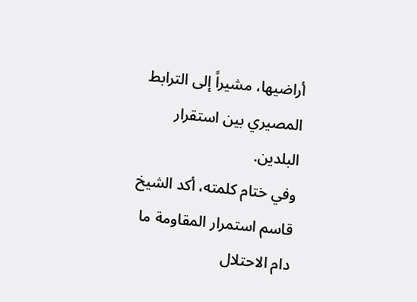أراضيها، مشيراً إلى الترابط المصيري بين استقرار البلدين.
وفي ختام كلمته، أكد الشيخ قاسم استمرار المقاومة ما دام الاحتلال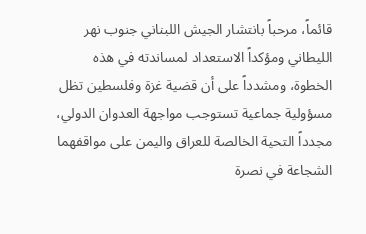قائماً، مرحباً بانتشار الجيش اللبناني جنوب نهر الليطاني ومؤكداً الاستعداد لمساندته في هذه الخطوة، ومشدداً على أن قضية غزة وفلسطين تظل مسؤولية جماعية تستوجب مواجهة العدوان الدولي، مجدداً التحية الخالصة للعراق واليمن على مواقفهما الشجاعة في نصرة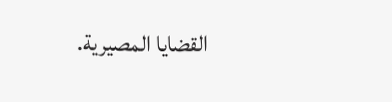القضايا المصيرية.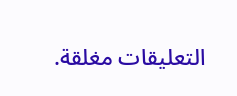التعليقات مغلقة.